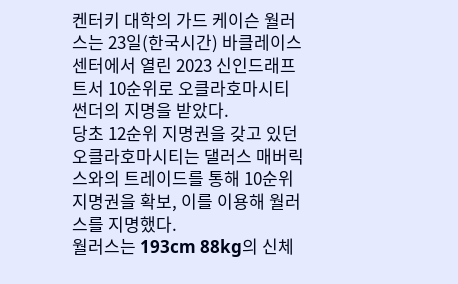켄터키 대학의 가드 케이슨 월러스는 23일(한국시간) 바클레이스 센터에서 열린 2023 신인드래프트서 10순위로 오클라호마시티 썬더의 지명을 받았다.
당초 12순위 지명권을 갖고 있던 오클라호마시티는 댈러스 매버릭스와의 트레이드를 통해 10순위 지명권을 확보, 이를 이용해 월러스를 지명했다.
월러스는 193cm 88kg의 신체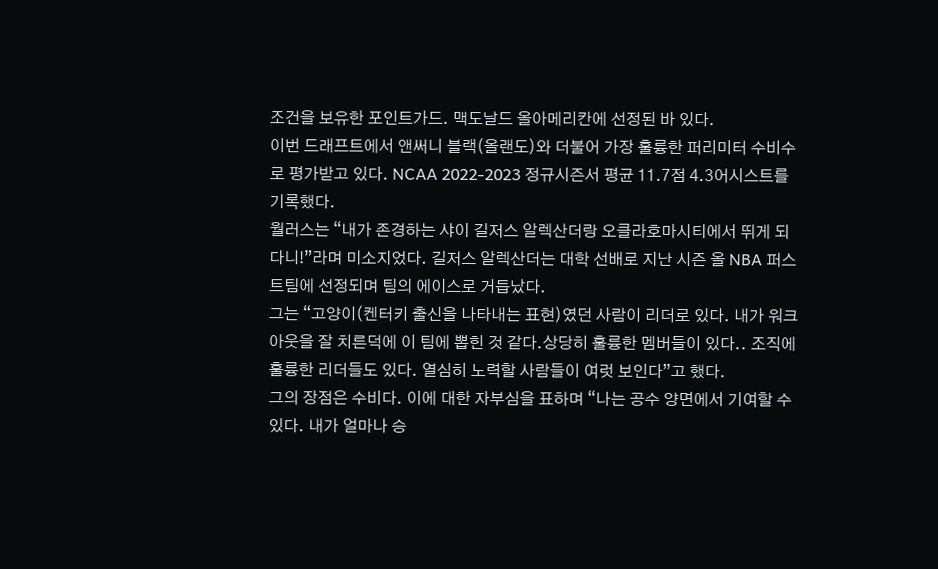조건을 보유한 포인트가드. 맥도날드 올아메리칸에 선정된 바 있다.
이번 드래프트에서 앤써니 블랙(올랜도)와 더불어 가장 훌륭한 퍼리미터 수비수로 평가받고 있다. NCAA 2022-2023 정규시즌서 평균 11.7점 4.3어시스트를 기록했다.
월러스는 “내가 존경하는 샤이 길저스 알렉산더랑 오클라호마시티에서 뛰게 되다니!”라며 미소지었다. 길저스 알렉산더는 대학 선배로 지난 시즌 올 NBA 퍼스트팀에 선정되며 팀의 에이스로 거듭났다.
그는 “고양이(켄터키 출신을 나타내는 표현)였던 사람이 리더로 있다. 내가 워크아웃을 잘 치른덕에 이 팀에 뽑힌 것 같다.상당히 훌륭한 멤버들이 있다.. 조직에 훌륭한 리더들도 있다. 열심히 노력할 사람들이 여럿 보인다”고 했다.
그의 장점은 수비다. 이에 대한 자부심을 표하며 “나는 공수 양면에서 기여할 수 있다. 내가 얼마나 승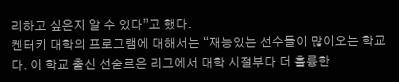리하고 싶은지 알 수 있다”고 했다.
켄터키 대학의 프로그램에 대해서는 “재능있는 선수들이 많이오는 학교다. 이 학교 출신 선숟르은 리그에서 대학 시절부다 더 훌륭한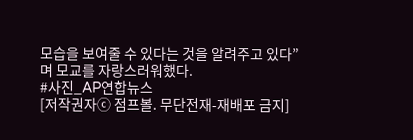모습을 보여줄 수 있다는 것을 알려주고 있다”며 모교를 자랑스러워했다.
#사진_AP연합뉴스
[저작권자ⓒ 점프볼. 무단전재-재배포 금지]